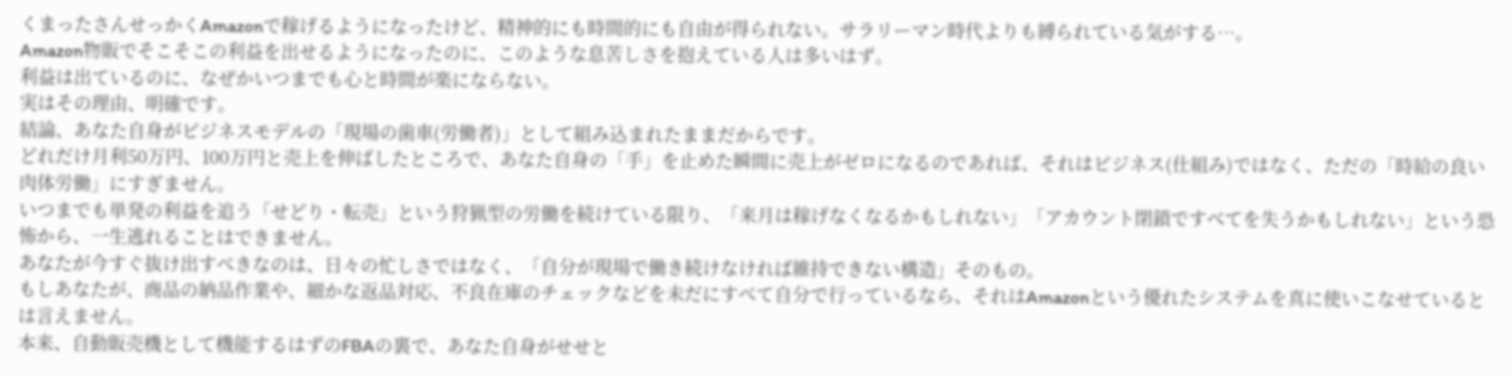くまったさんせっかくAmazonで稼げるようになったけど、精神的にも時間的にも自由が得られない。サラリーマン時代よりも縛られている気がする…。
Amazon物販でそこそこの利益を出せるようになったのに、このような息苦しさを抱えている人は多いはず。
利益は出ているのに、なぜかいつまでも心と時間が楽にならない。
実はその理由、明確です。
結論、あなた自身がビジネスモデルの「現場の歯車(労働者)」として組み込まれたままだからです。
どれだけ月利50万円、100万円と売上を伸ばしたところで、あなた自身の「手」を止めた瞬間に売上がゼロになるのであれば、それはビジネス(仕組み)ではなく、ただの「時給の良い肉体労働」にすぎません。
いつまでも単発の利益を追う「せどり・転売」という狩猟型の労働を続けている限り、「来月は稼げなくなるかもしれない」「アカウント閉鎖ですべてを失うかもしれない」という恐怖から、一生逃れることはできません。
あなたが今すぐ抜け出すべきなのは、日々の忙しさではなく、「自分が現場で働き続けなければ維持できない構造」そのもの。
もしあなたが、商品の納品作業や、細かな返品対応、不良在庫のチェックなどを未だにすべて自分で行っているなら、それはAmazonという優れたシステムを真に使いこなせているとは言えません。
本来、自動販売機として機能するはずのFBAの裏で、あなた自身がせせと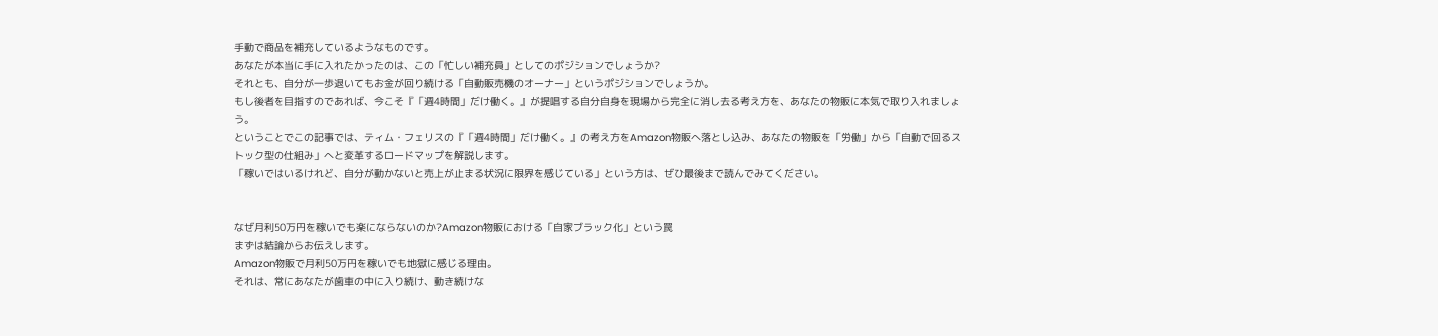手動で商品を補充しているようなものです。
あなたが本当に手に入れたかったのは、この「忙しい補充員」としてのポジションでしょうか?
それとも、自分が一歩退いてもお金が回り続ける「自動販売機のオーナー」というポジションでしょうか。
もし後者を目指すのであれば、今こそ『「週4時間」だけ働く。』が提唱する自分自身を現場から完全に消し去る考え方を、あなたの物販に本気で取り入れましょう。
ということでこの記事では、ティム・フェリスの『「週4時間」だけ働く。』の考え方をAmazon物販へ落とし込み、あなたの物販を「労働」から「自動で回るストック型の仕組み」へと変革するロードマップを解説します。
「稼いではいるけれど、自分が動かないと売上が止まる状況に限界を感じている」という方は、ぜひ最後まで読んでみてください。


なぜ月利50万円を稼いでも楽にならないのか?Amazon物販における「自家ブラック化」という罠
まずは結論からお伝えします。
Amazon物販で月利50万円を稼いでも地獄に感じる理由。
それは、常にあなたが歯車の中に入り続け、動き続けな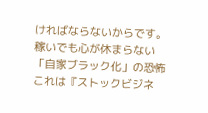ければならないからです。
稼いでも心が休まらない「自家ブラック化」の恐怖
これは『ストックビジネ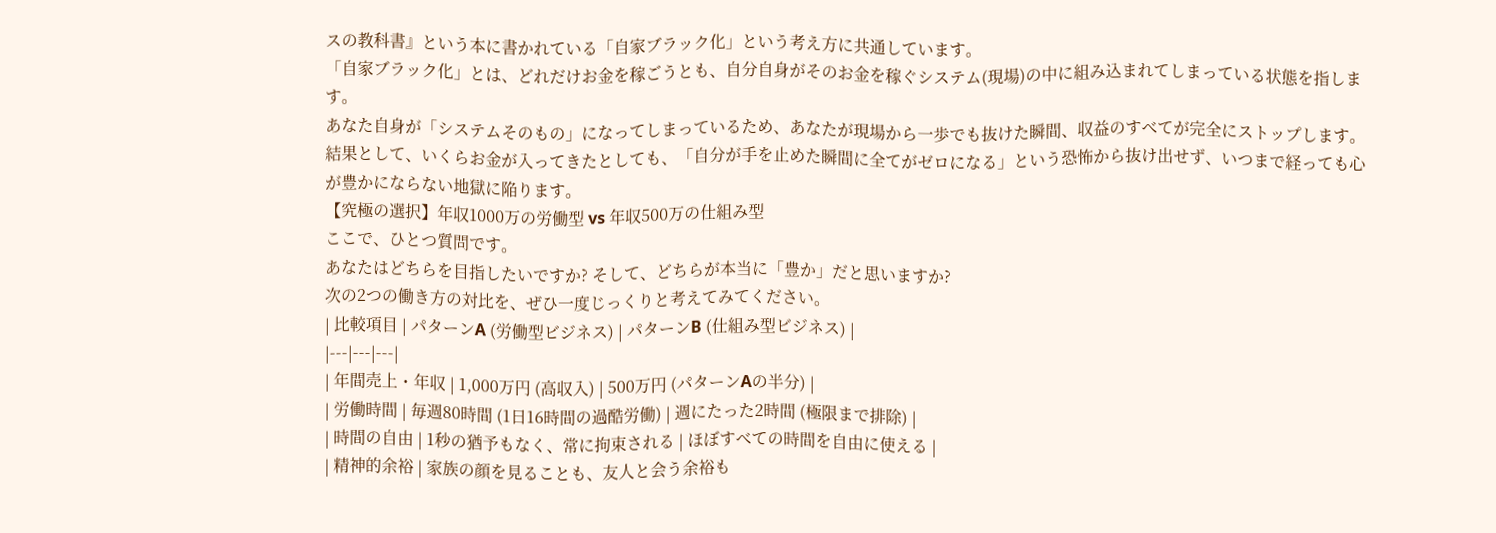スの教科書』という本に書かれている「自家ブラック化」という考え方に共通しています。
「自家ブラック化」とは、どれだけお金を稼ごうとも、自分自身がそのお金を稼ぐシステム(現場)の中に組み込まれてしまっている状態を指します。
あなた自身が「システムそのもの」になってしまっているため、あなたが現場から一歩でも抜けた瞬間、収益のすべてが完全にストップします。
結果として、いくらお金が入ってきたとしても、「自分が手を止めた瞬間に全てがゼロになる」という恐怖から抜け出せず、いつまで経っても心が豊かにならない地獄に陥ります。
【究極の選択】年収1000万の労働型 vs 年収500万の仕組み型
ここで、ひとつ質問です。
あなたはどちらを目指したいですか? そして、どちらが本当に「豊か」だと思いますか?
次の2つの働き方の対比を、ぜひ一度じっくりと考えてみてください。
| 比較項目 | パターンA (労働型ビジネス) | パターンB (仕組み型ビジネス) |
|---|---|---|
| 年間売上・年収 | 1,000万円 (高収入) | 500万円 (パターンAの半分) |
| 労働時間 | 毎週80時間 (1日16時間の過酷労働) | 週にたった2時間 (極限まで排除) |
| 時間の自由 | 1秒の猶予もなく、常に拘束される | ほぼすべての時間を自由に使える |
| 精神的余裕 | 家族の顔を見ることも、友人と会う余裕も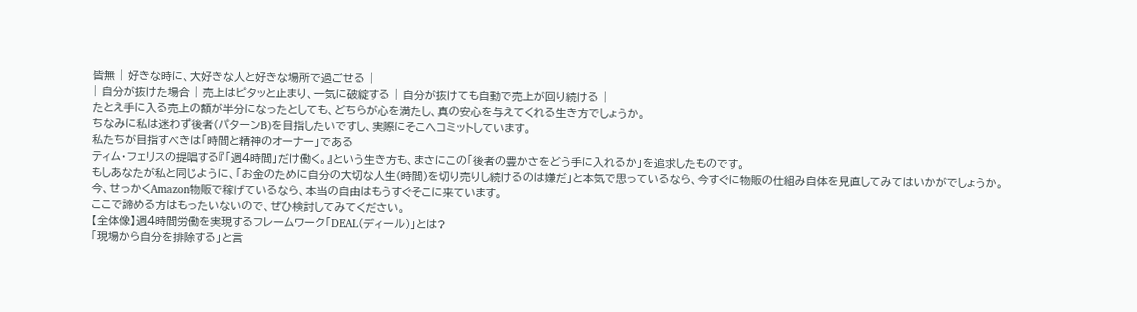皆無 | 好きな時に、大好きな人と好きな場所で過ごせる |
| 自分が抜けた場合 | 売上はピタッと止まり、一気に破綻する | 自分が抜けても自動で売上が回り続ける |
たとえ手に入る売上の額が半分になったとしても、どちらが心を満たし、真の安心を与えてくれる生き方でしょうか。
ちなみに私は迷わず後者(パターンB)を目指したいですし、実際にそこへコミットしています。
私たちが目指すべきは「時間と精神のオーナー」である
ティム・フェリスの提唱する『「週4時間」だけ働く。』という生き方も、まさにこの「後者の豊かさをどう手に入れるか」を追求したものです。
もしあなたが私と同じように、「お金のために自分の大切な人生(時間)を切り売りし続けるのは嫌だ」と本気で思っているなら、今すぐに物販の仕組み自体を見直してみてはいかがでしょうか。
今、せっかくAmazon物販で稼げているなら、本当の自由はもうすぐそこに来ています。
ここで諦める方はもったいないので、ぜひ検討してみてください。
【全体像】週4時間労働を実現するフレームワーク「DEAL(ディール)」とは?
「現場から自分を排除する」と言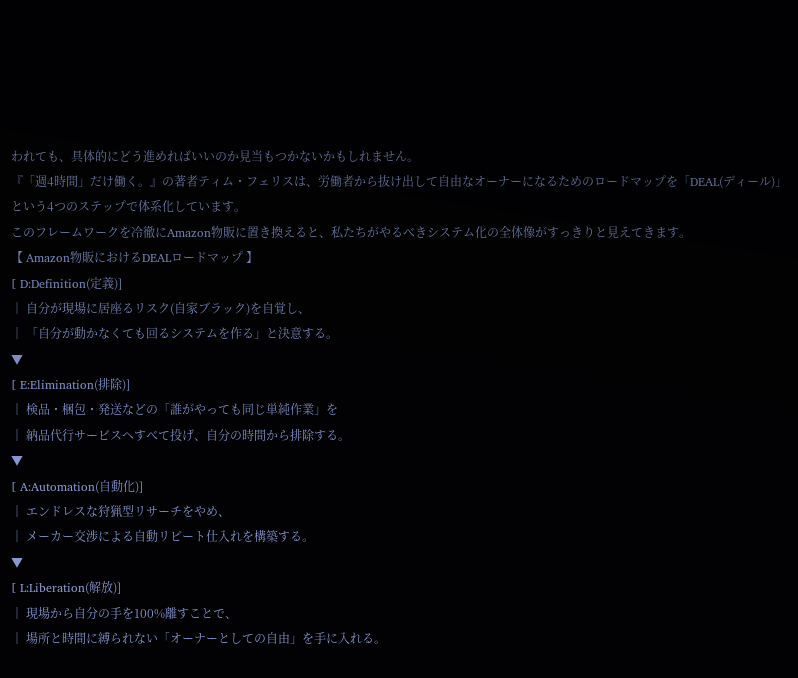われても、具体的にどう進めればいいのか見当もつかないかもしれません。
『「週4時間」だけ働く。』の著者ティム・フェリスは、労働者から抜け出して自由なオーナーになるためのロードマップを「DEAL(ディール)」という4つのステップで体系化しています。
このフレームワークを冷徹にAmazon物販に置き換えると、私たちがやるべきシステム化の全体像がすっきりと見えてきます。
【 Amazon物販におけるDEALロードマップ 】
[ D:Definition(定義)]
│ 自分が現場に居座るリスク(自家ブラック)を自覚し、
│ 「自分が動かなくても回るシステムを作る」と決意する。
▼
[ E:Elimination(排除)]
│ 検品・梱包・発送などの「誰がやっても同じ単純作業」を
│ 納品代行サービスへすべて投げ、自分の時間から排除する。
▼
[ A:Automation(自動化)]
│ エンドレスな狩猟型リサーチをやめ、
│ メーカー交渉による自動リピート仕入れを構築する。
▼
[ L:Liberation(解放)]
│ 現場から自分の手を100%離すことで、
│ 場所と時間に縛られない「オーナーとしての自由」を手に入れる。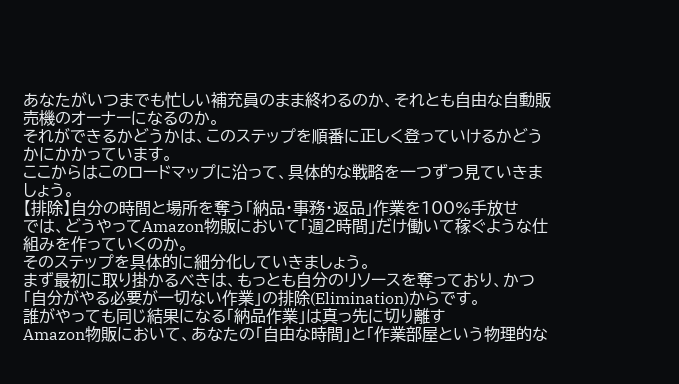あなたがいつまでも忙しい補充員のまま終わるのか、それとも自由な自動販売機のオーナーになるのか。
それができるかどうかは、このステップを順番に正しく登っていけるかどうかにかかっています。
ここからはこのロードマップに沿って、具体的な戦略を一つずつ見ていきましょう。
【排除】自分の時間と場所を奪う「納品・事務・返品」作業を100%手放せ
では、どうやってAmazon物販において「週2時間」だけ働いて稼ぐような仕組みを作っていくのか。
そのステップを具体的に細分化していきましょう。
まず最初に取り掛かるべきは、もっとも自分のリソースを奪っており、かつ「自分がやる必要が一切ない作業」の排除(Elimination)からです。
誰がやっても同じ結果になる「納品作業」は真っ先に切り離す
Amazon物販において、あなたの「自由な時間」と「作業部屋という物理的な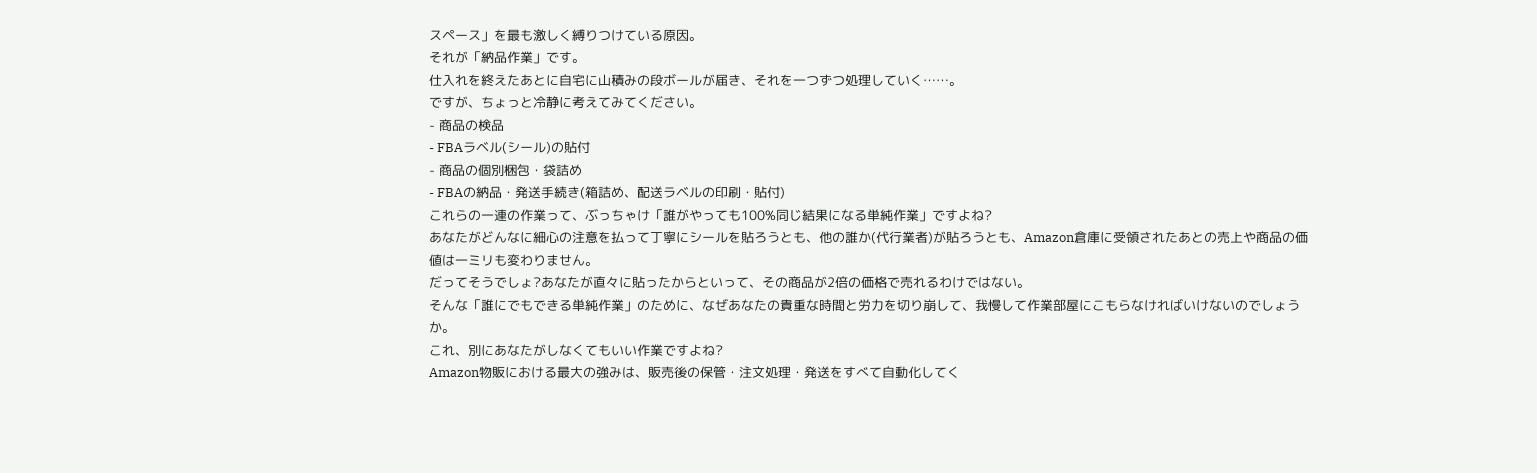スペース」を最も激しく縛りつけている原因。
それが「納品作業」です。
仕入れを終えたあとに自宅に山積みの段ボールが届き、それを一つずつ処理していく……。
ですが、ちょっと冷静に考えてみてください。
- 商品の検品
- FBAラベル(シール)の貼付
- 商品の個別梱包・袋詰め
- FBAの納品・発送手続き(箱詰め、配送ラベルの印刷・貼付)
これらの一連の作業って、ぶっちゃけ「誰がやっても100%同じ結果になる単純作業」ですよね?
あなたがどんなに細心の注意を払って丁寧にシールを貼ろうとも、他の誰か(代行業者)が貼ろうとも、Amazon倉庫に受領されたあとの売上や商品の価値は一ミリも変わりません。
だってそうでしょ?あなたが直々に貼ったからといって、その商品が2倍の価格で売れるわけではない。
そんな「誰にでもできる単純作業」のために、なぜあなたの貴重な時間と労力を切り崩して、我慢して作業部屋にこもらなければいけないのでしょうか。
これ、別にあなたがしなくてもいい作業ですよね?
Amazon物販における最大の強みは、販売後の保管・注文処理・発送をすべて自動化してく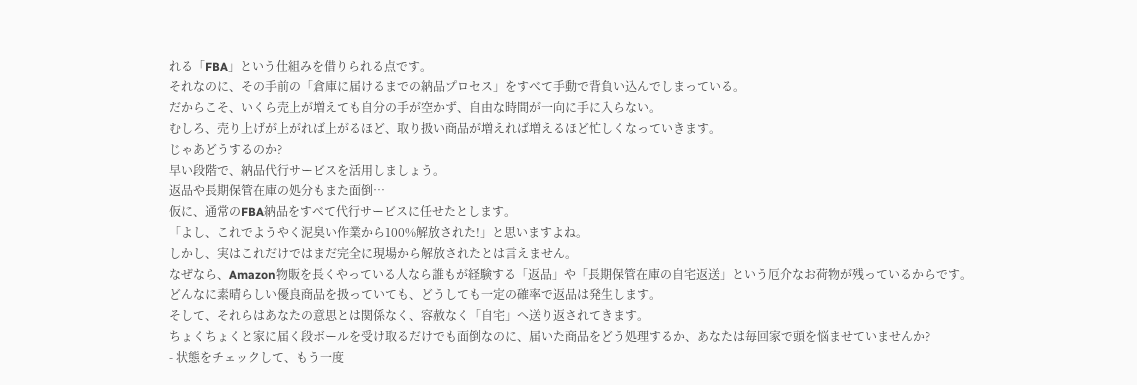れる「FBA」という仕組みを借りられる点です。
それなのに、その手前の「倉庫に届けるまでの納品プロセス」をすべて手動で背負い込んでしまっている。
だからこそ、いくら売上が増えても自分の手が空かず、自由な時間が一向に手に入らない。
むしろ、売り上げが上がれば上がるほど、取り扱い商品が増えれば増えるほど忙しくなっていきます。
じゃあどうするのか?
早い段階で、納品代行サービスを活用しましょう。
返品や長期保管在庫の処分もまた面倒…
仮に、通常のFBA納品をすべて代行サービスに任せたとします。
「よし、これでようやく泥臭い作業から100%解放された!」と思いますよね。
しかし、実はこれだけではまだ完全に現場から解放されたとは言えません。
なぜなら、Amazon物販を長くやっている人なら誰もが経験する「返品」や「長期保管在庫の自宅返送」という厄介なお荷物が残っているからです。
どんなに素晴らしい優良商品を扱っていても、どうしても一定の確率で返品は発生します。
そして、それらはあなたの意思とは関係なく、容赦なく「自宅」へ送り返されてきます。
ちょくちょくと家に届く段ボールを受け取るだけでも面倒なのに、届いた商品をどう処理するか、あなたは毎回家で頭を悩ませていませんか?
- 状態をチェックして、もう一度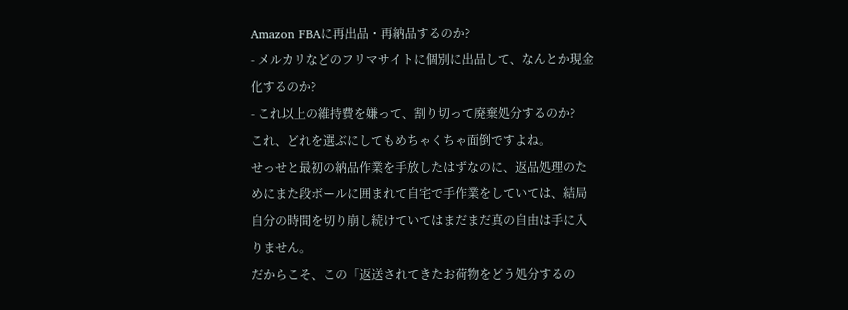Amazon FBAに再出品・再納品するのか?
- メルカリなどのフリマサイトに個別に出品して、なんとか現金化するのか?
- これ以上の維持費を嫌って、割り切って廃棄処分するのか?
これ、どれを選ぶにしてもめちゃくちゃ面倒ですよね。
せっせと最初の納品作業を手放したはずなのに、返品処理のためにまた段ボールに囲まれて自宅で手作業をしていては、結局自分の時間を切り崩し続けていてはまだまだ真の自由は手に入りません。
だからこそ、この「返送されてきたお荷物をどう処分するの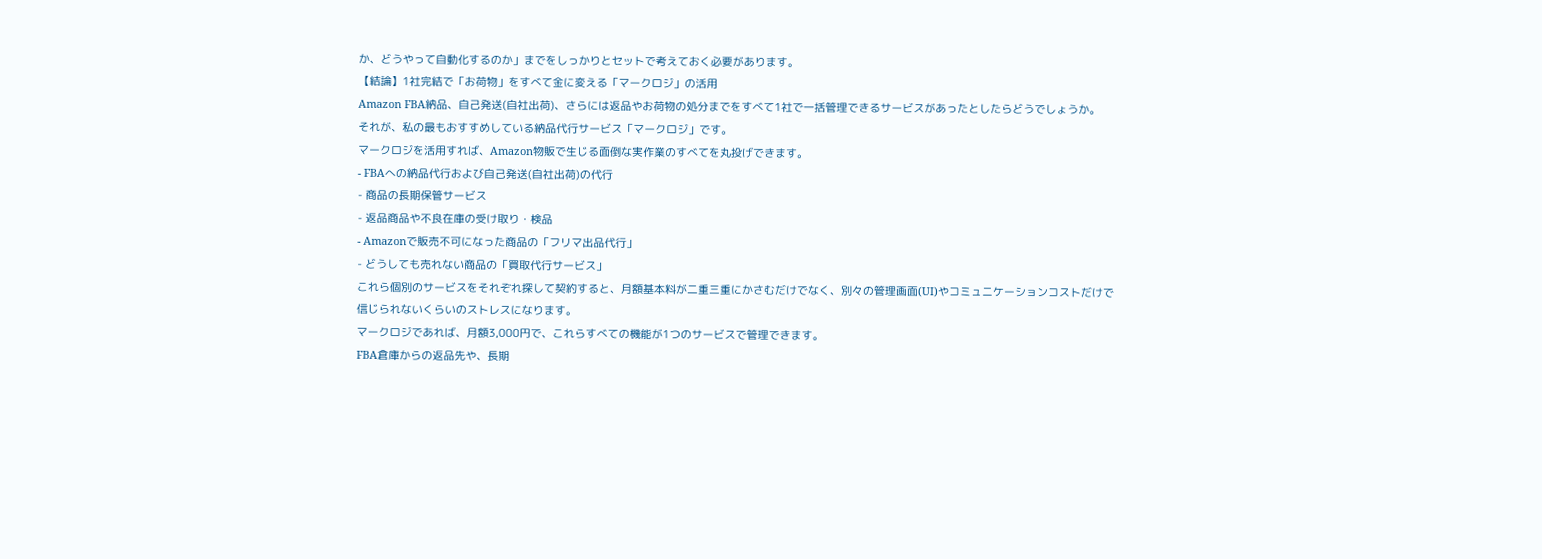か、どうやって自動化するのか」までをしっかりとセットで考えておく必要があります。
【結論】1社完結で「お荷物」をすべて金に変える「マークロジ」の活用
Amazon FBA納品、自己発送(自社出荷)、さらには返品やお荷物の処分までをすべて1社で一括管理できるサービスがあったとしたらどうでしょうか。
それが、私の最もおすすめしている納品代行サービス「マークロジ」です。
マークロジを活用すれば、Amazon物販で生じる面倒な実作業のすべてを丸投げできます。
- FBAへの納品代行および自己発送(自社出荷)の代行
- 商品の長期保管サービス
- 返品商品や不良在庫の受け取り・検品
- Amazonで販売不可になった商品の「フリマ出品代行」
- どうしても売れない商品の「買取代行サービス」
これら個別のサービスをそれぞれ探して契約すると、月額基本料が二重三重にかさむだけでなく、別々の管理画面(UI)やコミュニケーションコストだけで信じられないくらいのストレスになります。
マークロジであれば、月額3,000円で、これらすべての機能が1つのサービスで管理できます。
FBA倉庫からの返品先や、長期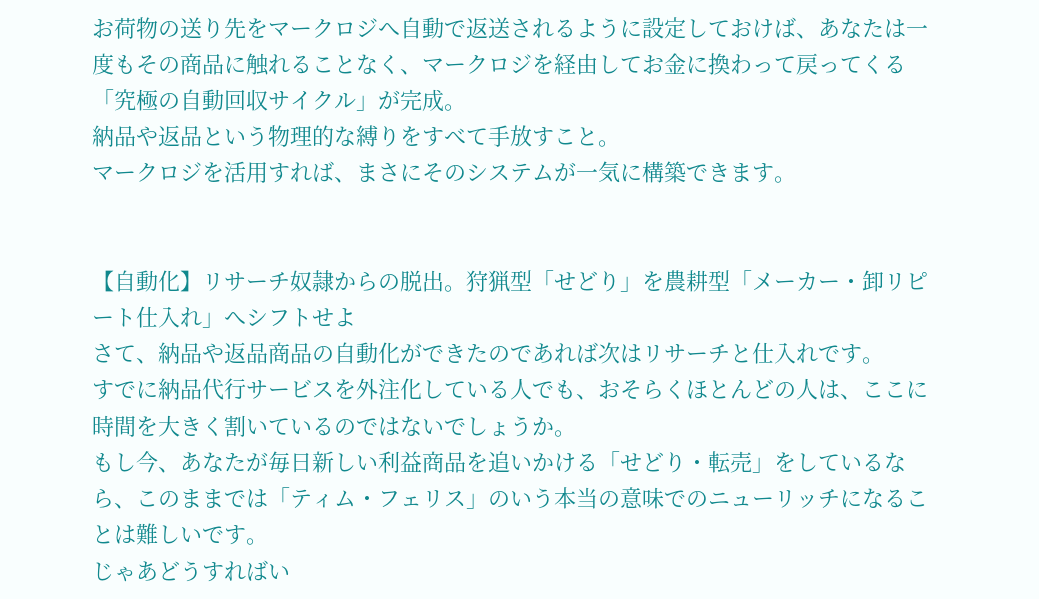お荷物の送り先をマークロジへ自動で返送されるように設定しておけば、あなたは一度もその商品に触れることなく、マークロジを経由してお金に換わって戻ってくる「究極の自動回収サイクル」が完成。
納品や返品という物理的な縛りをすべて手放すこと。
マークロジを活用すれば、まさにそのシステムが一気に構築できます。


【自動化】リサーチ奴隷からの脱出。狩猟型「せどり」を農耕型「メーカー・卸リピート仕入れ」へシフトせよ
さて、納品や返品商品の自動化ができたのであれば次はリサーチと仕入れです。
すでに納品代行サービスを外注化している人でも、おそらくほとんどの人は、ここに時間を大きく割いているのではないでしょうか。
もし今、あなたが毎日新しい利益商品を追いかける「せどり・転売」をしているなら、このままでは「ティム・フェリス」のいう本当の意味でのニューリッチになることは難しいです。
じゃあどうすればい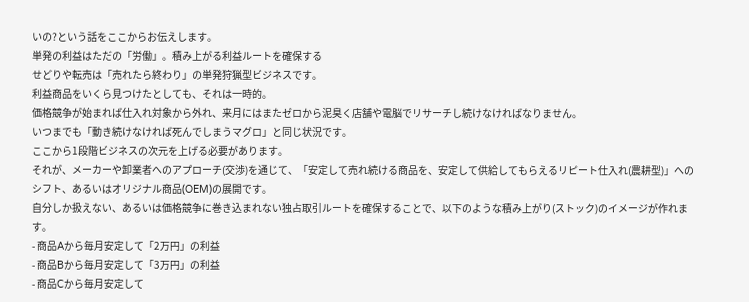いの?という話をここからお伝えします。
単発の利益はただの「労働」。積み上がる利益ルートを確保する
せどりや転売は「売れたら終わり」の単発狩猟型ビジネスです。
利益商品をいくら見つけたとしても、それは一時的。
価格競争が始まれば仕入れ対象から外れ、来月にはまたゼロから泥臭く店舗や電脳でリサーチし続けなければなりません。
いつまでも「動き続けなければ死んでしまうマグロ」と同じ状況です。
ここから1段階ビジネスの次元を上げる必要があります。
それが、メーカーや卸業者へのアプローチ(交渉)を通じて、「安定して売れ続ける商品を、安定して供給してもらえるリピート仕入れ(農耕型)」へのシフト、あるいはオリジナル商品(OEM)の展開です。
自分しか扱えない、あるいは価格競争に巻き込まれない独占取引ルートを確保することで、以下のような積み上がり(ストック)のイメージが作れます。
- 商品Aから毎月安定して「2万円」の利益
- 商品Bから毎月安定して「3万円」の利益
- 商品Cから毎月安定して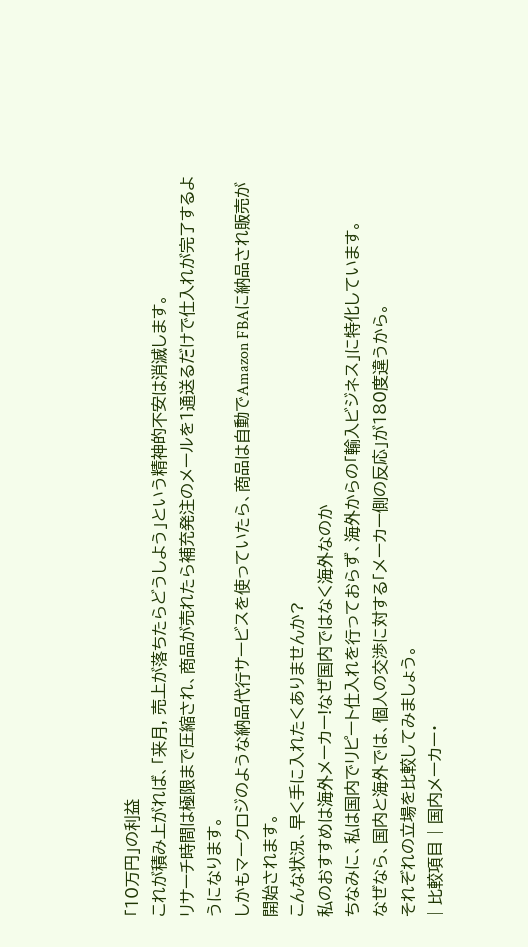「10万円」の利益
これが積み上がれば、「来月, 売上が落ちたらどうしよう」という精神的不安は消滅します。
リサーチ時間は極限まで圧縮され、商品が売れたら補充発注のメールを1通送るだけで仕入れが完了するようになります。
しかもマークロジのような納品代行サービスを使っていたら、商品は自動でAmazon FBAに納品され販売が開始されます。
こんな状況、早く手に入れたくありませんか?
私のおすすめは海外メーカー!なぜ国内ではなく海外なのか
ちなみに、私は国内でリピート仕入れを行っておらず、海外からの「輸入ビジネス」に特化しています。
なぜなら、国内と海外では、個人の交渉に対する「メーカー側の反応」が180度違うから。
それぞれの立場を比較してみましょう。
| 比較項目 | 国内メーカー・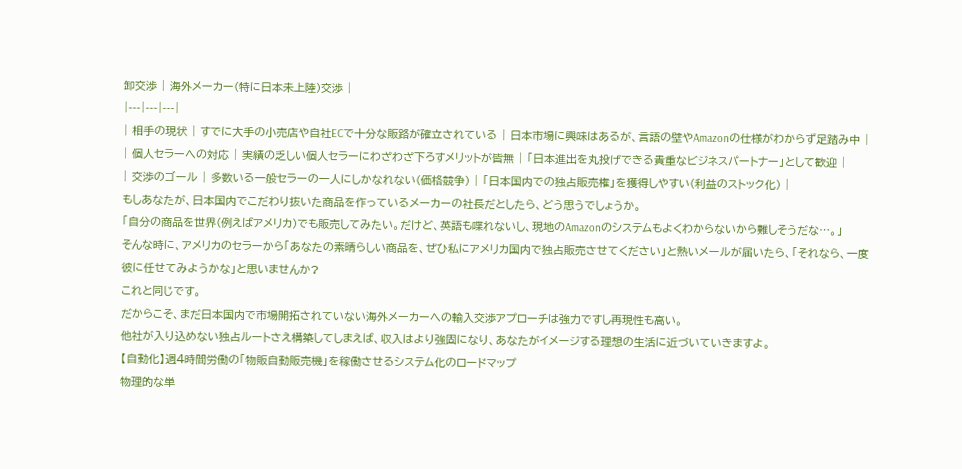卸交渉 | 海外メーカー(特に日本未上陸)交渉 |
|---|---|---|
| 相手の現状 | すでに大手の小売店や自社ECで十分な販路が確立されている | 日本市場に興味はあるが、言語の壁やAmazonの仕様がわからず足踏み中 |
| 個人セラーへの対応 | 実績の乏しい個人セラーにわざわざ下ろすメリットが皆無 | 「日本進出を丸投げできる貴重なビジネスパートナー」として歓迎 |
| 交渉のゴール | 多数いる一般セラーの一人にしかなれない(価格競争) | 「日本国内での独占販売権」を獲得しやすい(利益のストック化) |
もしあなたが、日本国内でこだわり抜いた商品を作っているメーカーの社長だとしたら、どう思うでしょうか。
「自分の商品を世界(例えばアメリカ)でも販売してみたい。だけど、英語も喋れないし、現地のAmazonのシステムもよくわからないから難しそうだな…。」
そんな時に、アメリカのセラーから「あなたの素晴らしい商品を、ぜひ私にアメリカ国内で独占販売させてください」と熱いメールが届いたら、「それなら、一度彼に任せてみようかな」と思いませんか?
これと同じです。
だからこそ、まだ日本国内で市場開拓されていない海外メーカーへの輸入交渉アプローチは強力ですし再現性も高い。
他社が入り込めない独占ルートさえ構築してしまえば、収入はより強固になり、あなたがイメージする理想の生活に近づいていきますよ。
【自動化】週4時間労働の「物販自動販売機」を稼働させるシステム化のロードマップ
物理的な単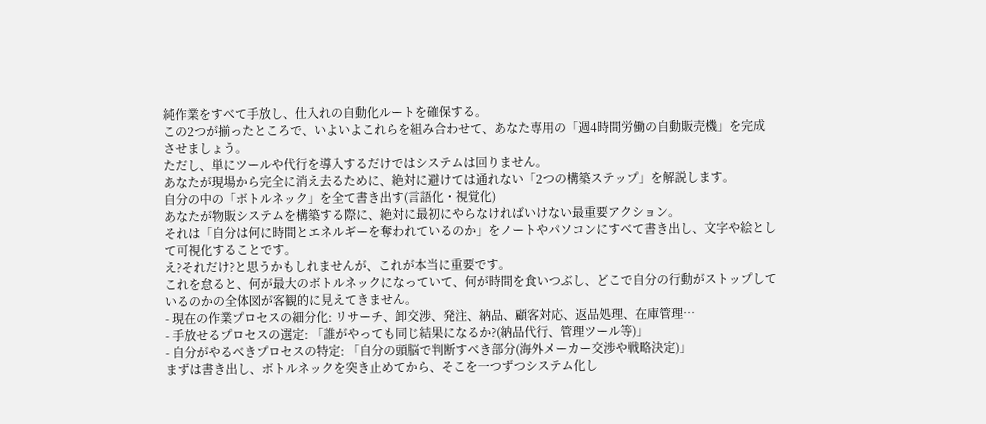純作業をすべて手放し、仕入れの自動化ルートを確保する。
この2つが揃ったところで、いよいよこれらを組み合わせて、あなた専用の「週4時間労働の自動販売機」を完成させましょう。
ただし、単にツールや代行を導入するだけではシステムは回りません。
あなたが現場から完全に消え去るために、絶対に避けては通れない「2つの構築ステップ」を解説します。
自分の中の「ボトルネック」を全て書き出す(言語化・視覚化)
あなたが物販システムを構築する際に、絶対に最初にやらなければいけない最重要アクション。
それは「自分は何に時間とエネルギーを奪われているのか」をノートやパソコンにすべて書き出し、文字や絵として可視化することです。
え?それだけ?と思うかもしれませんが、これが本当に重要です。
これを怠ると、何が最大のボトルネックになっていて、何が時間を食いつぶし、どこで自分の行動がストップしているのかの全体図が客観的に見えてきません。
- 現在の作業プロセスの細分化: リサーチ、卸交渉、発注、納品、顧客対応、返品処理、在庫管理…
- 手放せるプロセスの選定: 「誰がやっても同じ結果になるか?(納品代行、管理ツール等)」
- 自分がやるべきプロセスの特定: 「自分の頭脳で判断すべき部分(海外メーカー交渉や戦略決定)」
まずは書き出し、ボトルネックを突き止めてから、そこを一つずつシステム化し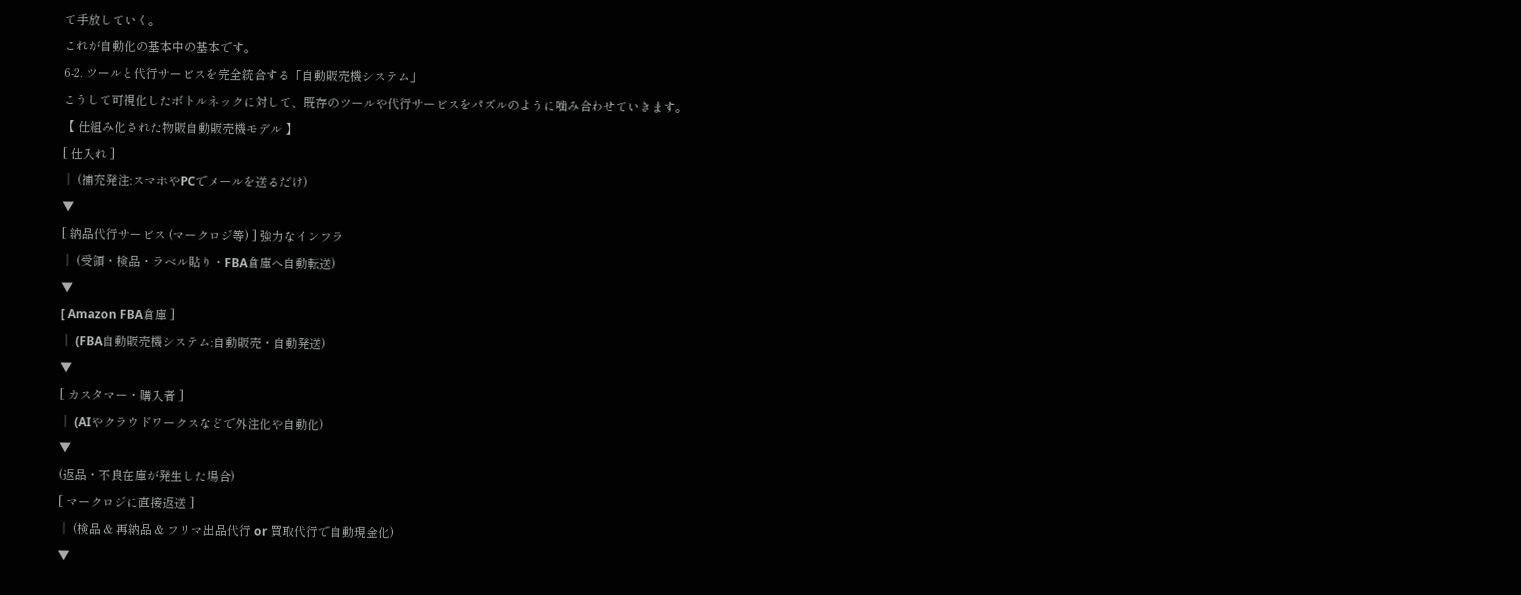て手放していく。
これが自動化の基本中の基本です。
6-2. ツールと代行サービスを完全統合する「自動販売機システム」
こうして可視化したボトルネックに対して、既存のツールや代行サービスをパズルのように噛み合わせていきます。
【 仕組み化された物販自動販売機モデル 】
[ 仕入れ ]
│ (補充発注:スマホやPCでメールを送るだけ)
▼
[ 納品代行サービス (マークロジ等) ] 強力なインフラ
│ (受領・検品・ラベル貼り・FBA倉庫へ自動転送)
▼
[ Amazon FBA倉庫 ]
│ (FBA自動販売機システム:自動販売・自動発送)
▼
[ カスタマー・購入者 ]
│ (AIやクラウドワークスなどで外注化や自動化)
▼
(返品・不良在庫が発生した場合)
[ マークロジに直接返送 ]
│ (検品 & 再納品 & フリマ出品代行 or 買取代行で自動現金化)
▼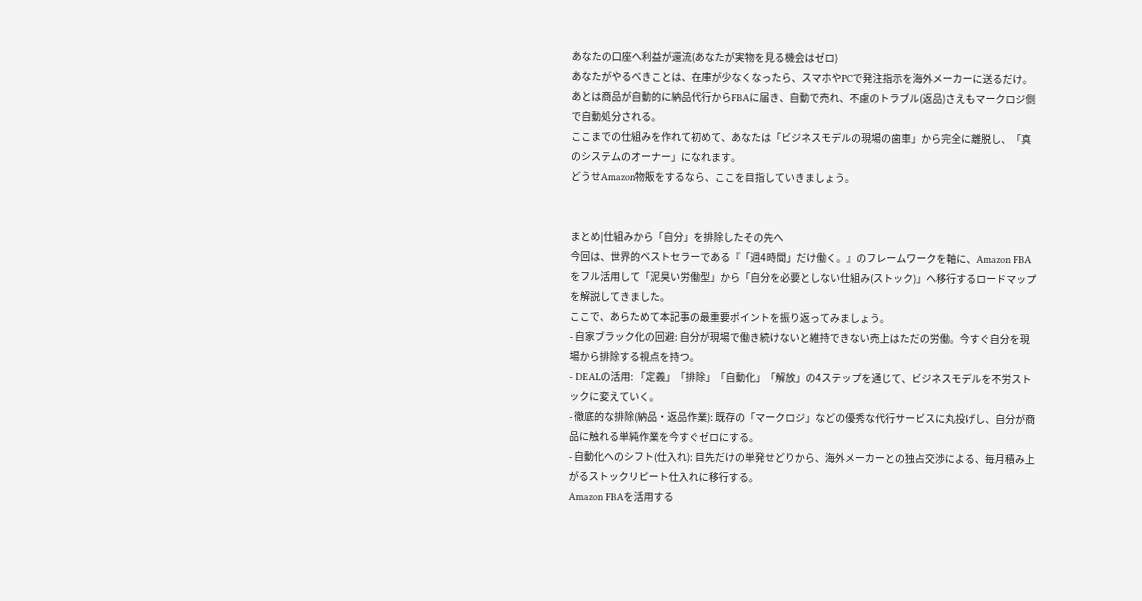あなたの口座へ利益が還流(あなたが実物を見る機会はゼロ)
あなたがやるべきことは、在庫が少なくなったら、スマホやPCで発注指示を海外メーカーに送るだけ。
あとは商品が自動的に納品代行からFBAに届き、自動で売れ、不慮のトラブル(返品)さえもマークロジ側で自動処分される。
ここまでの仕組みを作れて初めて、あなたは「ビジネスモデルの現場の歯車」から完全に離脱し、「真のシステムのオーナー」になれます。
どうせAmazon物販をするなら、ここを目指していきましょう。


まとめ|仕組みから「自分」を排除したその先へ
今回は、世界的ベストセラーである『「週4時間」だけ働く。』のフレームワークを軸に、Amazon FBAをフル活用して「泥臭い労働型」から「自分を必要としない仕組み(ストック)」へ移行するロードマップを解説してきました。
ここで、あらためて本記事の最重要ポイントを振り返ってみましょう。
- 自家ブラック化の回避: 自分が現場で働き続けないと維持できない売上はただの労働。今すぐ自分を現場から排除する視点を持つ。
- DEALの活用: 「定義」「排除」「自動化」「解放」の4ステップを通じて、ビジネスモデルを不労ストックに変えていく。
- 徹底的な排除(納品・返品作業): 既存の「マークロジ」などの優秀な代行サービスに丸投げし、自分が商品に触れる単純作業を今すぐゼロにする。
- 自動化へのシフト(仕入れ): 目先だけの単発せどりから、海外メーカーとの独占交渉による、毎月積み上がるストックリピート仕入れに移行する。
Amazon FBAを活用する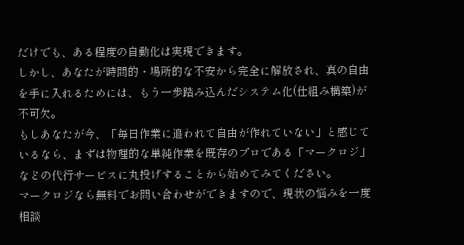だけでも、ある程度の自動化は実現できます。
しかし、あなたが時間的・場所的な不安から完全に解放され、真の自由を手に入れるためには、もう一歩踏み込んだシステム化(仕組み構築)が不可欠。
もしあなたが今、「毎日作業に追われて自由が作れていない」と感じているなら、まずは物理的な単純作業を既存のプロである「マークロジ」などの代行サービスに丸投げすることから始めてみてください。
マークロジなら無料でお問い合わせができますので、現状の悩みを一度相談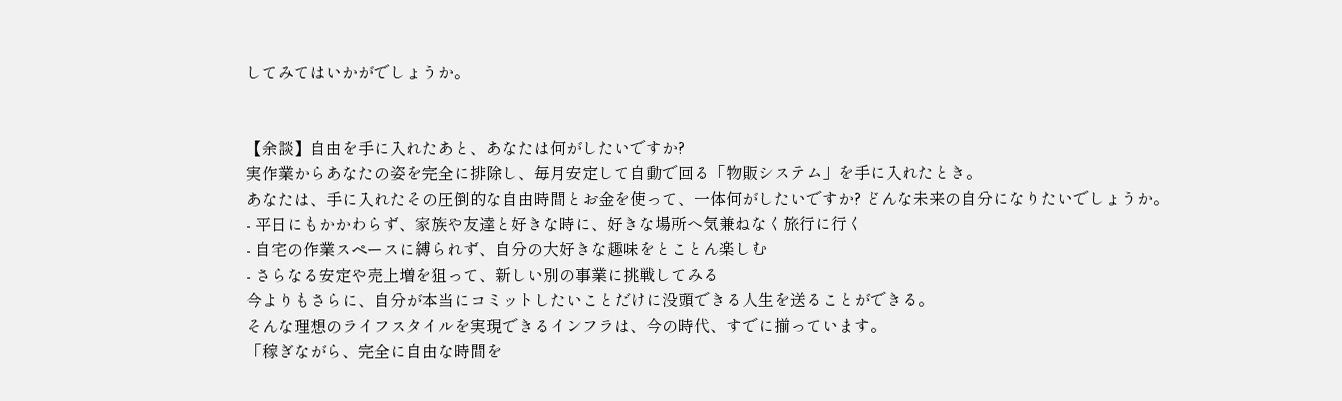してみてはいかがでしょうか。


【余談】自由を手に入れたあと、あなたは何がしたいですか?
実作業からあなたの姿を完全に排除し、毎月安定して自動で回る「物販システム」を手に入れたとき。
あなたは、手に入れたその圧倒的な自由時間とお金を使って、一体何がしたいですか? どんな未来の自分になりたいでしょうか。
- 平日にもかかわらず、家族や友達と好きな時に、好きな場所へ気兼ねなく旅行に行く
- 自宅の作業スペースに縛られず、自分の大好きな趣味をとことん楽しむ
- さらなる安定や売上増を狙って、新しい別の事業に挑戦してみる
今よりもさらに、自分が本当にコミットしたいことだけに没頭できる人生を送ることができる。
そんな理想のライフスタイルを実現できるインフラは、今の時代、すでに揃っています。
「稼ぎながら、完全に自由な時間を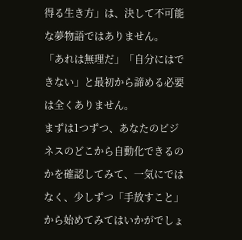得る生き方」は、決して不可能な夢物語ではありません。
「あれは無理だ」「自分にはできない」と最初から諦める必要は全くありません。
まずは1つずつ、あなたのビジネスのどこから自動化できるのかを確認してみて、一気にではなく、少しずつ「手放すこと」から始めてみてはいかがでしょ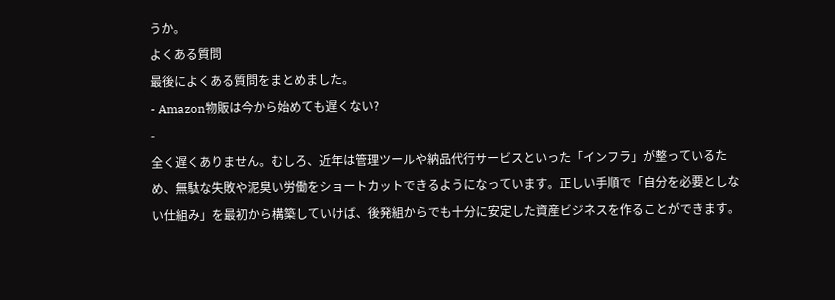うか。
よくある質問
最後によくある質問をまとめました。
- Amazon物販は今から始めても遅くない?
-
全く遅くありません。むしろ、近年は管理ツールや納品代行サービスといった「インフラ」が整っているため、無駄な失敗や泥臭い労働をショートカットできるようになっています。正しい手順で「自分を必要としない仕組み」を最初から構築していけば、後発組からでも十分に安定した資産ビジネスを作ることができます。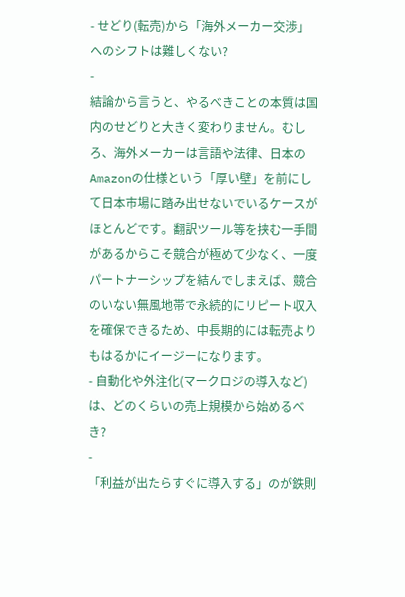- せどり(転売)から「海外メーカー交渉」へのシフトは難しくない?
-
結論から言うと、やるべきことの本質は国内のせどりと大きく変わりません。むしろ、海外メーカーは言語や法律、日本のAmazonの仕様という「厚い壁」を前にして日本市場に踏み出せないでいるケースがほとんどです。翻訳ツール等を挟む一手間があるからこそ競合が極めて少なく、一度パートナーシップを結んでしまえば、競合のいない無風地帯で永続的にリピート収入を確保できるため、中長期的には転売よりもはるかにイージーになります。
- 自動化や外注化(マークロジの導入など)は、どのくらいの売上規模から始めるべき?
-
「利益が出たらすぐに導入する」のが鉄則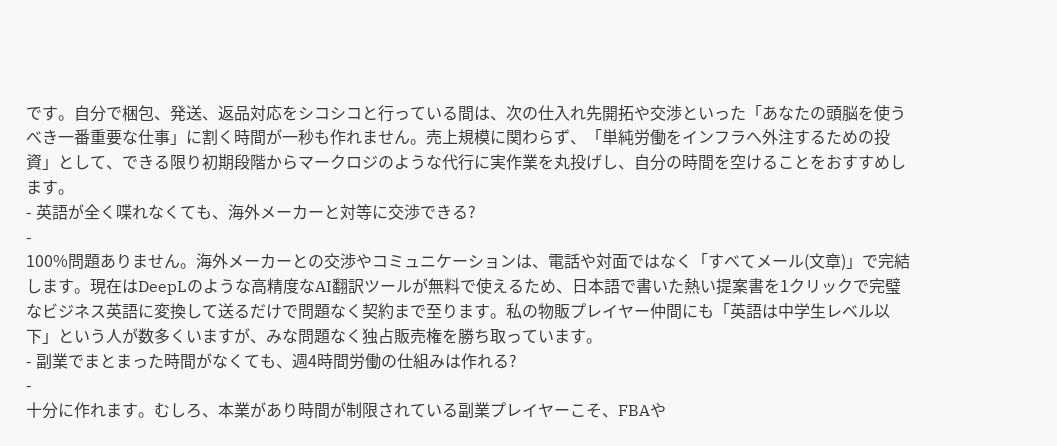です。自分で梱包、発送、返品対応をシコシコと行っている間は、次の仕入れ先開拓や交渉といった「あなたの頭脳を使うべき一番重要な仕事」に割く時間が一秒も作れません。売上規模に関わらず、「単純労働をインフラへ外注するための投資」として、できる限り初期段階からマークロジのような代行に実作業を丸投げし、自分の時間を空けることをおすすめします。
- 英語が全く喋れなくても、海外メーカーと対等に交渉できる?
-
100%問題ありません。海外メーカーとの交渉やコミュニケーションは、電話や対面ではなく「すべてメール(文章)」で完結します。現在はDeepLのような高精度なAI翻訳ツールが無料で使えるため、日本語で書いた熱い提案書を1クリックで完璧なビジネス英語に変換して送るだけで問題なく契約まで至ります。私の物販プレイヤー仲間にも「英語は中学生レベル以下」という人が数多くいますが、みな問題なく独占販売権を勝ち取っています。
- 副業でまとまった時間がなくても、週4時間労働の仕組みは作れる?
-
十分に作れます。むしろ、本業があり時間が制限されている副業プレイヤーこそ、FBAや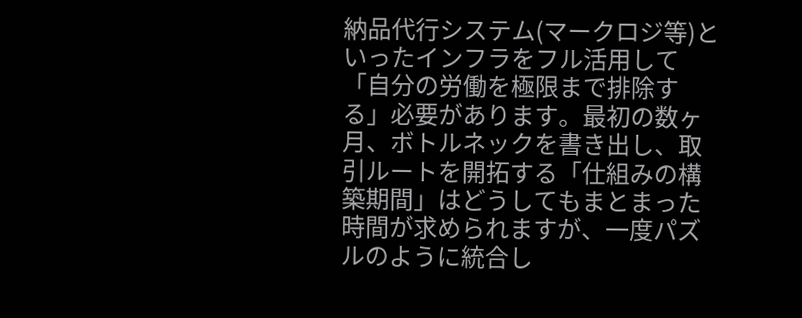納品代行システム(マークロジ等)といったインフラをフル活用して「自分の労働を極限まで排除する」必要があります。最初の数ヶ月、ボトルネックを書き出し、取引ルートを開拓する「仕組みの構築期間」はどうしてもまとまった時間が求められますが、一度パズルのように統合し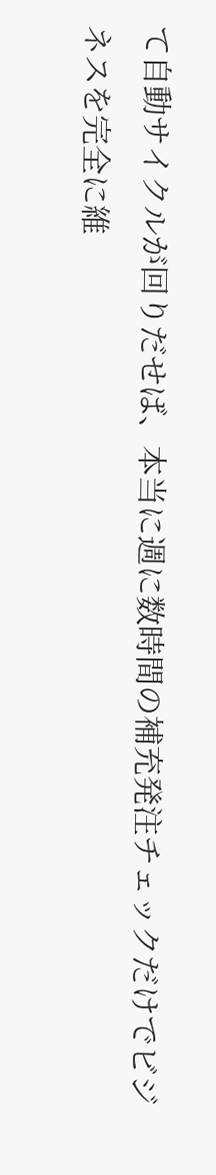て自動サイクルが回りだせば、本当に週に数時間の補充発注チェックだけでビジネスを完全に維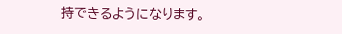持できるようになります。